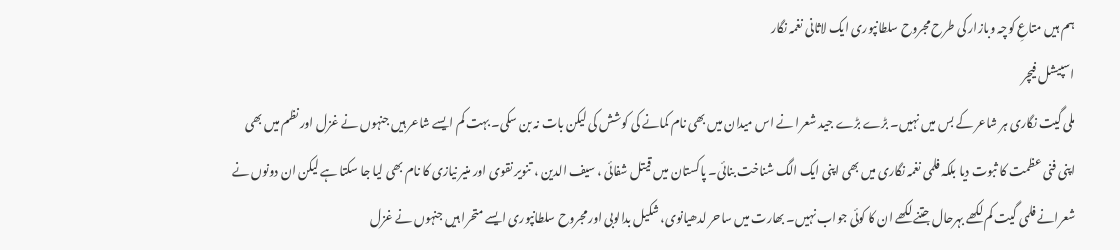ہم ہیں متاعِ کوچہ وبازار کی طرح مجروح سلطانپوری ایک لاثانی نغمہ نگار
اسپیشل فیچر
ملی گیت نگاری ہر شاعر کے بس میں نہیں۔ بڑے بڑے جید شعرا نے اس میدان میں بھی نام کمانے کی کوشش کی لیکن بات نہ بن سکی۔ بہت کم ایسے شاعر ہیں جنہوں نے غزل اور نظم میں بھی اپنی فنی عظمت کا ثبوت دیا بلکہ فلمی نغمہ نگاری میں بھی اپنی ایک الگ شناخت بنائی۔ پاکستان میں قیتل شفائی ، سیف الدین ، تنویر نقوی اور منیر نیازی کا نام بھی لیا جا سکتا ہے لیکن ان دونوں نے شعرانے فلمی گیت کم لکھے بہرحال جتنے لکھے ان کا کوئی جواب نہیں۔ بھارت میں ساحر لدھیانوی، شکیل بدالوبی اور مجروح سلطانپوری ایسے متحرا ہیں جنہوں نے غزل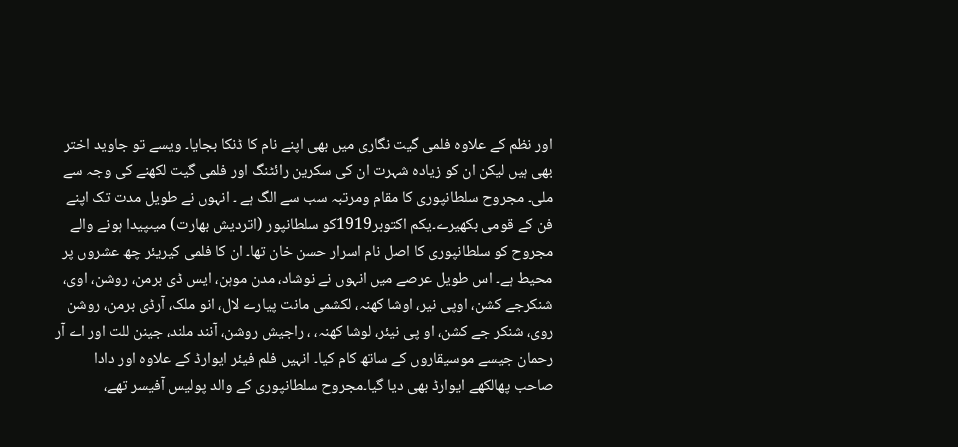اور نظم کے علاوہ فلمی گیت نگاری میں بھی اپنے نام کا ڈنکا بجایا۔ ویسے تو جاوید اختر بھی ہیں لیکن ان کو زیادہ شہرت ان کی سکرین رائٹنگ اور فلمی گیت لکھنے کی وجہ سے ملی۔ مجروح سلطانپوری کا مقام ومرتبہ سب سے الگ ہے ۔ انہوں نے طویل مدت تک اپنے فن کے قومی بکھیرے۔یکم اکتوبر1919کو سلطانپور (اتردیش بھارت) میںپیدا ہونے والے مجروح کو سلطانپوری کا اصل نام اسرار حسن خان تھا۔ ان کا فلمی کیریئر چھ عشروں پر محیط ہے۔ اس طویل عرصے میں انہوں نے نوشاد، مدن موہن، ایس ڈی برمن، روشن، اوی، شنکرجے کشن، اوپی نیر، اوشا کھنہ، لکشمی مانت پیارے لال، انو ملک، آرڈی برمن، روشن روی، شنکر جے کشن، او پی نیئر، لوشا کھنہ، ، راجیش روشن، آنند ملند، جینن للت اور اے آر رحمان جیسے موسیقاروں کے ساتھ کام کیا۔ انہیں فلم فیئر ایوارڈ کے علاوہ اور دادا صاحب پھالکھے ایوارڈ بھی دیا گیا۔مجروح سلطانپوری کے والد پولیس آفیسر تھے،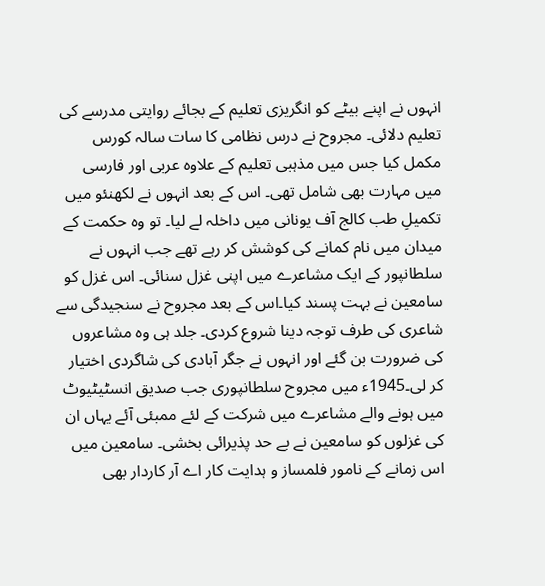انہوں نے اپنے بیٹے کو انگریزی تعلیم کے بجائے روایتی مدرسے کی تعلیم دلائی۔ مجروح نے درس نظامی کا سات سالہ کورس مکمل کیا جس میں مذہبی تعلیم کے علاوہ عربی اور فارسی میں مہارت بھی شامل تھی۔ اس کے بعد انہوں نے لکھنئو میں تکمیلِ طب کالج آف یونانی میں داخلہ لے لیا۔ تو وہ حکمت کے میدان میں نام کمانے کی کوشش کر رہے تھے جب انہوں نے سلطانپور کے ایک مشاعرے میں اپنی غزل سنائی۔ اس غزل کو سامعین نے بہت پسند کیا۔اس کے بعد مجروح نے سنجیدگی سے شاعری کی طرف توجہ دینا شروع کردی۔ جلد ہی وہ مشاعروں کی ضرورت بن گئے اور انہوں نے جگر آبادی کی شاگردی اختیار کر لی۔1945ء میں مجروح سلطانپوری جب صدیق انسٹیٹیوٹ میں ہونے والے مشاعرے میں شرکت کے لئے ممبئی آئے یہاں ان کی غزلوں کو سامعین نے بے حد پذیرائی بخشی۔ سامعین میں اس زمانے کے نامور فلمساز و ہدایت کار اے آر کاردار بھی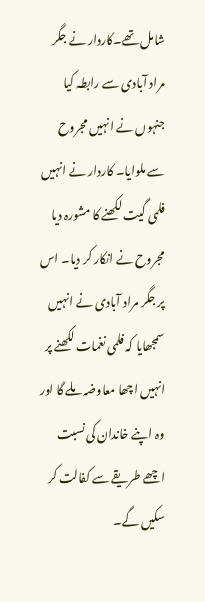شامل تھے۔کاردار نے جگر مراد آبادی سے رابطہ کیا جنہوں نے انہیں مجروح سے ملوایا۔ کاردار نے انہیں فلمی گیت لکھنے کا مشورہ دیا مجروح نے انکار کر دیا۔ اس پر جگر مراد آبادی نے انہیں سمجھایا کہ فلمی نغمات لکھنے پر انہیں اچھا معاوضہ ملے گا اور وہ اپنے خاندان کی نسبت اچھے طریقے سے کفالت کر سکیں گے۔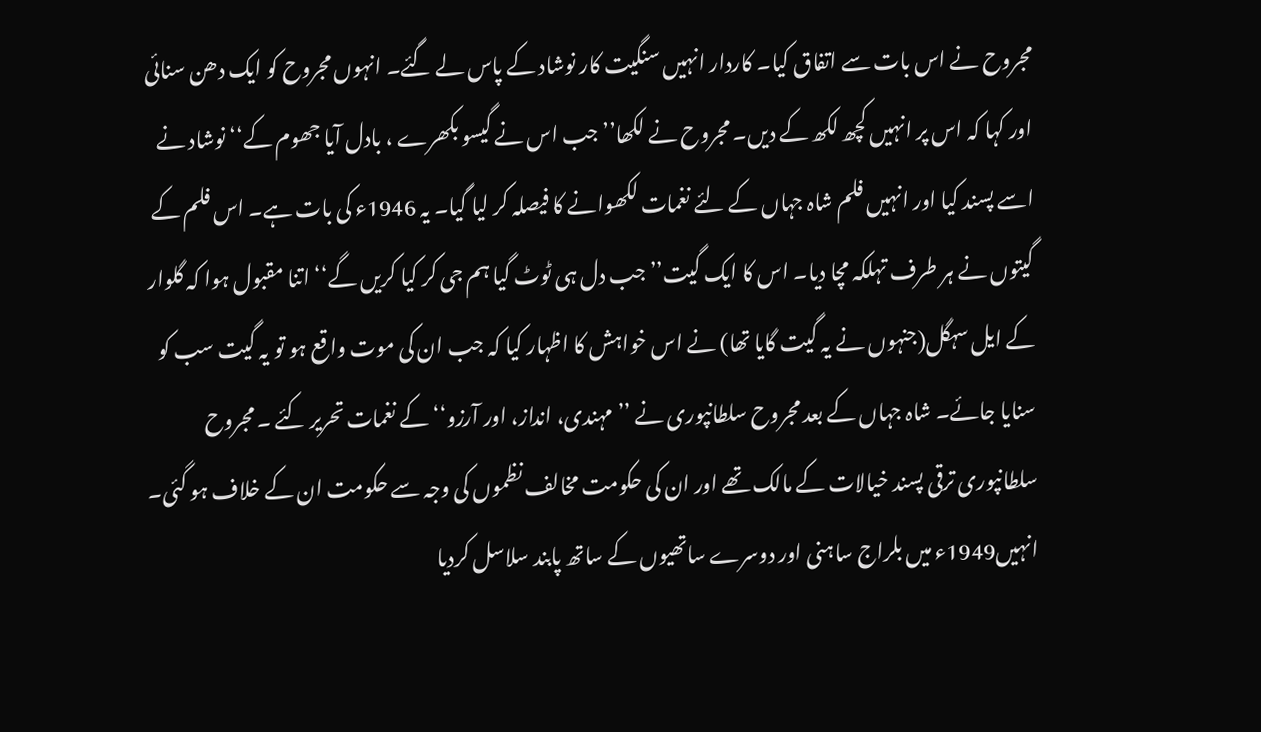مجروح نے اس بات سے اتفاق کیا۔ کاردار انہیں سنگیت کار نوشاد کے پاس لے گئے۔ انہوں مجروح کو ایک دھن سنائی اور کہا کہ اس پر انہیں کچھ لکھ کے دیں۔ مجروح نے لکھا’’ جب اس نے گیسو بکھرے ، بادل آیا جھوم کے‘‘ نوشاد نے اسے پسند کیا اور انہیں فلم شاہ جہاں کے لئے نغمات لکھوانے کا فیصلہ کر لیا گیا۔ یہ 1946ء کی بات ہے۔ اس فلم کے گیتوں نے ہر طرف تہلکہ مچا دیا۔ اس کا ایک گیت’’ جب دل ہی ٹوٹ گیا ہم جی کر کیا کریں گے‘‘ اتنا مقبول ہوا کہ گلوار کے ایل سہگل(جنہوں نے یہ گیت گایا تھا) نے اس خواہش کا اظہار کیا کہ جب ان کی موت واقع ہو تو یہ گیت سب کو سنایا جائے۔ شاہ جہاں کے بعد مجروح سلطانپوری نے ’’مہندی، انداز، اور آرزو‘‘ کے نغمات تحریر کئے ۔ مجروح سلطانپوری ترقی پسند خیالات کے مالک تھے اور ان کی حکومت مخالف نظموں کی وجہ سے حکومت ان کے خلاف ہو گئی۔ انہیں1949ء میں بلراج ساہنی اور دوسرے ساتھیوں کے ساتھ پابند سلاسل کردیا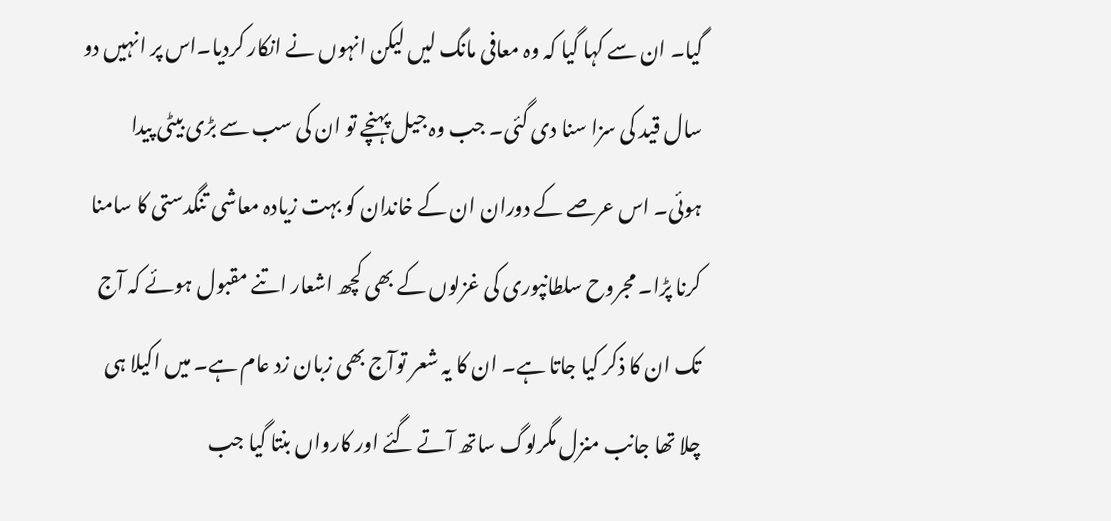گیا۔ ان سے کہا گیا کہ وہ معافی مانگ لیں لیکن انہوں نے انکار کردیا۔اس پر انہیں دو سال قید کی سزا سنا دی گئی۔ جب وہ جیل پہنچے تو ان کی سب سے بڑی بیٹی پیدا ہوئی۔ اس عرصے کے دوران ان کے خاندان کو بہت زیادہ معاشی تنگدستی کا سامنا کرنا پڑا۔ مجروح سلطانپوری کی غزلوں کے بھی کچھ اشعار اتنے مقبول ہوئے کہ آج تک ان کا ذکر کیا جاتا ہے۔ ان کا یہ شعر توآج بھی زبان زد عام ہے۔ میں اکیلا ہی چلا تھا جانب منزل مگرلوگ ساتھ آتے گئے اور کارواں بنتا گیا جب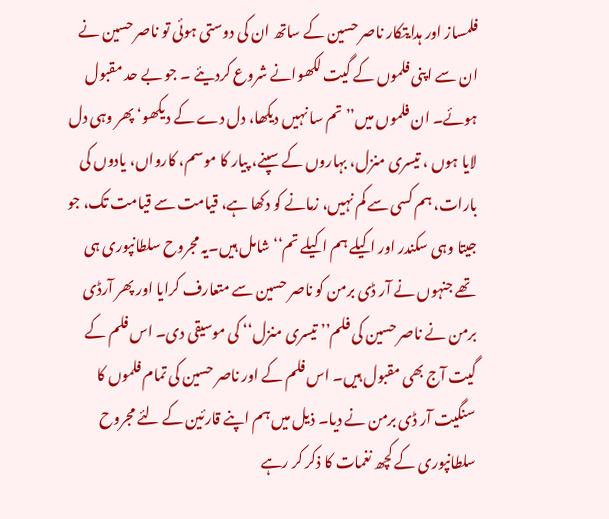فلمساز اور ہدایتکار ناصر حسین کے ساتھ ان کی دوستی ہوئی تو ناصر حسین نے ان سے اپنی فلموں کے گیت لکھوانے شروع کردیئے ۔ جو بے حد مقبول ہوئے۔ ان فلموں میں’’ تم سا نہیں دیکھا، دل دے کے دیکھو‘ پھر وہی دل لایا ہوں ، تیسری منزل، بہاروں کے سپنے، پیار کا موسم، کارواں، یادوں کی بارات، ہم کسی سے کم نہیں، زمانے کو دکھا ہے، قیامت سے قیامت تک، جو جیتا وہی سکندر اور اکیلے ہم اکیلے تم‘‘ شامل ہیں۔یہ مجروح سلطانپوری ہی تھے جنہوں نے آر ڈی برمن کو ناصر حسین سے متعارف کرایا اور پھر آرڈی برمن نے ناصر حسین کی فلم’’ تیسری منزل‘‘ کی موسیقی دی۔ اس فلم کے گیت آج بھی مقبول ہیں۔ اس فلم کے اور ناصر حسین کی تمام فلموں کا سنگیت آر ڈی برمن نے دیا۔ ذیل میں ہم اپنے قارئین کے لئے مجروح سلطانپوری کے کچھ نغمات کا ذکر کر رہے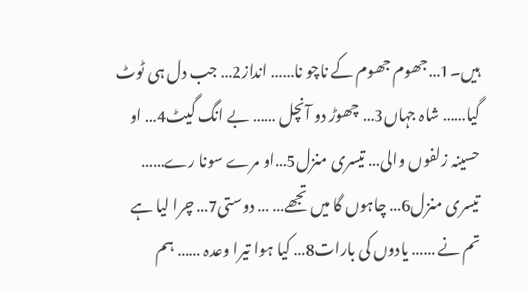ہیں۔1…جھوم جھوم کے ناچو نا…… انداز2… جب دل ہی ٹوٹ گیا…… شاہ جہاں3… چھوڑ دو آنچل …… بے انگ گیٹ4… او حسینہ زلفوں والی… تیسری منزل5…او مرے سونا رے…… تیسری منزل6… چاہوں گا میں تجھے… … دوستی7… چرا لیا ہے تم نے …… یادوں کی بارات8… کیا ہوا تیرا وعدہ …… ہم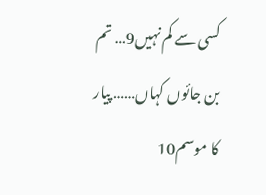کسی سے کم نہیں9… تم بن جائوں کہاں…… پیار کا موسم10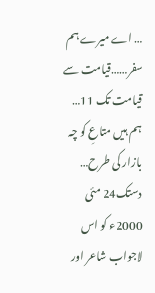… اے میرے ہم سفر……قیامت سے قیامت تک 11… ہم ہیں متاعِ کو چہ بازار کی طرح… دستک24 مئی 2000ء کو اس لاجواب شاعر اور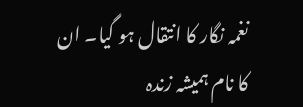نغمہ نگار کا انتقال ہو گیا۔ ان کا نام ہمیشہ زندہ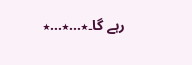رہے گا۔٭…٭…٭